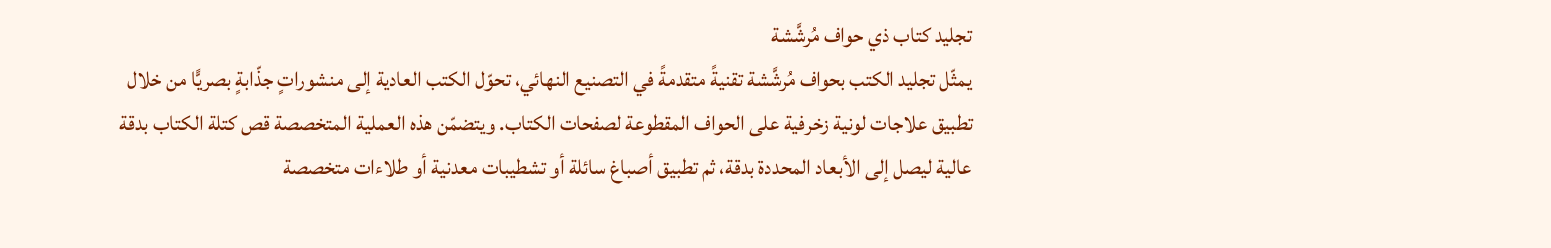تجليد كتاب ذي حواف مُرشَّشة
يمثّل تجليد الكتب بحواف مُرشَّشة تقنيةً متقدمةً في التصنيع النهائي، تحوّل الكتب العادية إلى منشوراتٍ جذّابةٍ بصريًّا من خلال تطبيق علاجات لونية زخرفية على الحواف المقطوعة لصفحات الكتاب. ويتضمّن هذه العملية المتخصصة قص كتلة الكتاب بدقة عالية ليصل إلى الأبعاد المحددة بدقة، ثم تطبيق أصباغ سائلة أو تشطيبات معدنية أو طلاءات متخصصة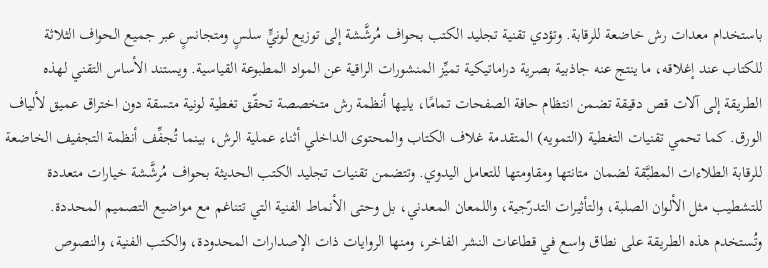باستخدام معدات رش خاضعة للرقابة. وتؤدي تقنية تجليد الكتب بحواف مُرشَّشة إلى توزيع لونيٍّ سلسٍ ومتجانسٍ عبر جميع الحواف الثلاثة للكتاب عند إغلاقه، ما ينتج عنه جاذبية بصرية دراماتيكية تميِّز المنشورات الراقية عن المواد المطبوعة القياسية. ويستند الأساس التقني لهذه الطريقة إلى آلات قص دقيقة تضمن انتظام حافة الصفحات تمامًا، يليها أنظمة رش متخصصة تحقّق تغطية لونية متسقة دون اختراق عميق لألياف الورق. كما تحمي تقنيات التغطية (التمويه) المتقدمة غلاف الكتاب والمحتوى الداخلي أثناء عملية الرش، بينما تُجفِّف أنظمة التجفيف الخاضعة للرقابة الطلاءات المطبَّقة لضمان متانتها ومقاومتها للتعامل اليدوي. وتتضمن تقنيات تجليد الكتب الحديثة بحواف مُرشَّشة خيارات متعددة للتشطيب مثل الألوان الصلبة، والتأثيرات التدرّجية، واللمعان المعدني، بل وحتى الأنماط الفنية التي تتناغم مع مواضيع التصميم المحددة. وتُستخدم هذه الطريقة على نطاق واسع في قطاعات النشر الفاخر، ومنها الروايات ذات الإصدارات المحدودة، والكتب الفنية، والنصوص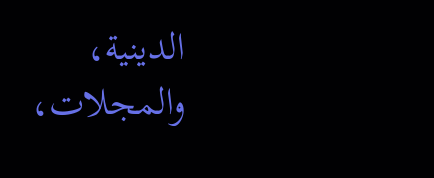الدينية، والمجلات،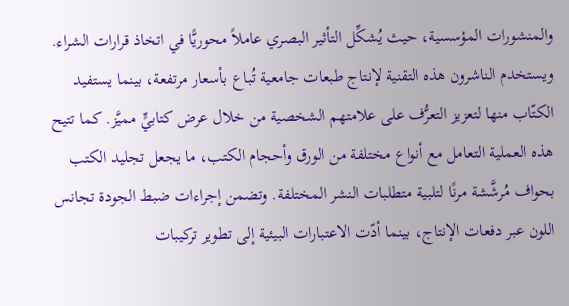والمنشورات المؤسسية، حيث يُشكِّل التأثير البصري عاملاً محوريًّا في اتخاذ قرارات الشراء. ويستخدم الناشرون هذه التقنية لإنتاج طبعات جامعية تُباع بأسعار مرتفعة، بينما يستفيد الكتّاب منها لتعزيز التعرُّف على علامتهم الشخصية من خلال عرض كتابيٍّ مميَّز. كما تتيح هذه العملية التعامل مع أنواع مختلفة من الورق وأحجام الكتب، ما يجعل تجليد الكتب بحواف مُرشَّشة مرنًا لتلبية متطلبات النشر المختلفة. وتضمن إجراءات ضبط الجودة تجانس اللون عبر دفعات الإنتاج، بينما أدّت الاعتبارات البيئية إلى تطوير تركيبات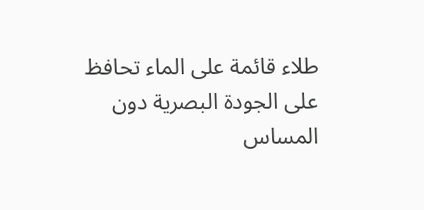طلاء قائمة على الماء تحافظ على الجودة البصرية دون المساس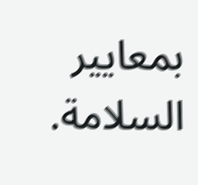بمعايير السلامة.